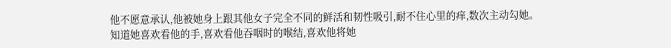他不愿意承认,他被她身上跟其他女子完全不同的鲜活和韧性吸引,耐不住心里的痒,数次主动勾她。
知道她喜欢看他的手,喜欢看他吞咽时的喉结,喜欢他将她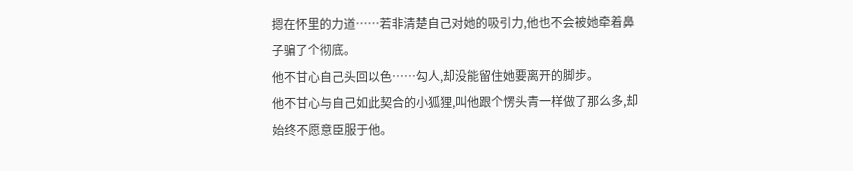摁在怀里的力道……若非清楚自己对她的吸引力,他也不会被她牵着鼻子骗了个彻底。
他不甘心自己头回以色……勾人,却没能留住她要离开的脚步。
他不甘心与自己如此契合的小狐狸,叫他跟个愣头青一样做了那么多,却始终不愿意臣服于他。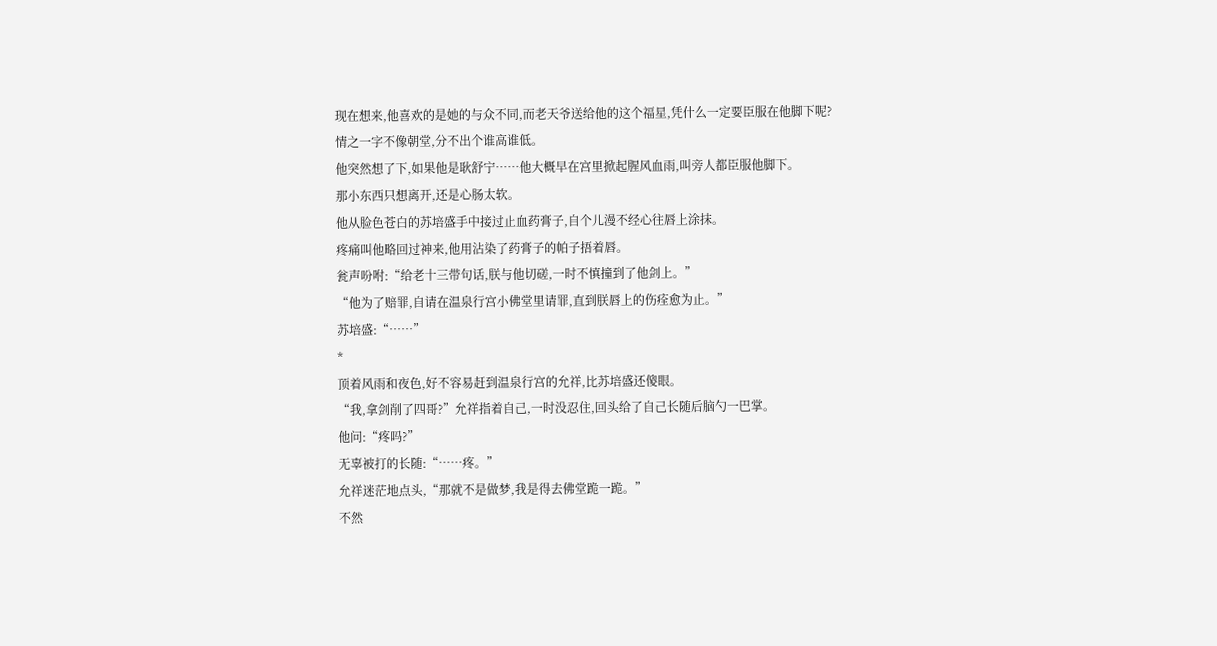现在想来,他喜欢的是她的与众不同,而老天爷送给他的这个福星,凭什么一定要臣服在他脚下呢?
情之一字不像朝堂,分不出个谁高谁低。
他突然想了下,如果他是耿舒宁……他大概早在宫里掀起腥风血雨,叫旁人都臣服他脚下。
那小东西只想离开,还是心肠太软。
他从脸色苍白的苏培盛手中接过止血药膏子,自个儿漫不经心往唇上涂抹。
疼痛叫他略回过神来,他用沾染了药膏子的帕子捂着唇。
瓮声吩咐:“给老十三带句话,朕与他切磋,一时不慎撞到了他剑上。”
“他为了赔罪,自请在温泉行宫小佛堂里请罪,直到朕唇上的伤痊愈为止。”
苏培盛:“……”
*
顶着风雨和夜色,好不容易赶到温泉行宫的允祥,比苏培盛还傻眼。
“我,拿剑削了四哥?”允祥指着自己,一时没忍住,回头给了自己长随后脑勺一巴掌。
他问:“疼吗?”
无辜被打的长随:“……疼。”
允祥迷茫地点头,“那就不是做梦,我是得去佛堂跪一跪。”
不然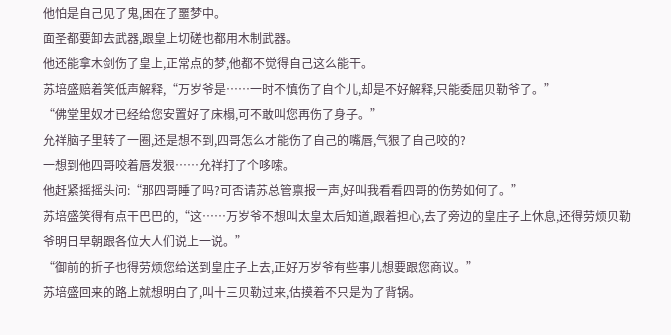他怕是自己见了鬼,困在了噩梦中。
面圣都要卸去武器,跟皇上切磋也都用木制武器。
他还能拿木剑伤了皇上,正常点的梦,他都不觉得自己这么能干。
苏培盛赔着笑低声解释,“万岁爷是……一时不慎伤了自个儿,却是不好解释,只能委屈贝勒爷了。”
“佛堂里奴才已经给您安置好了床榻,可不敢叫您再伤了身子。”
允祥脑子里转了一圈,还是想不到,四哥怎么才能伤了自己的嘴唇,气狠了自己咬的?
一想到他四哥咬着唇发狠……允祥打了个哆嗦。
他赶紧摇摇头问:“那四哥睡了吗?可否请苏总管禀报一声,好叫我看看四哥的伤势如何了。”
苏培盛笑得有点干巴巴的,“这……万岁爷不想叫太皇太后知道,跟着担心,去了旁边的皇庄子上休息,还得劳烦贝勒爷明日早朝跟各位大人们说上一说。”
“御前的折子也得劳烦您给送到皇庄子上去,正好万岁爷有些事儿想要跟您商议。”
苏培盛回来的路上就想明白了,叫十三贝勒过来,估摸着不只是为了背锅。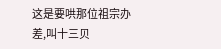这是要哄那位祖宗办差,叫十三贝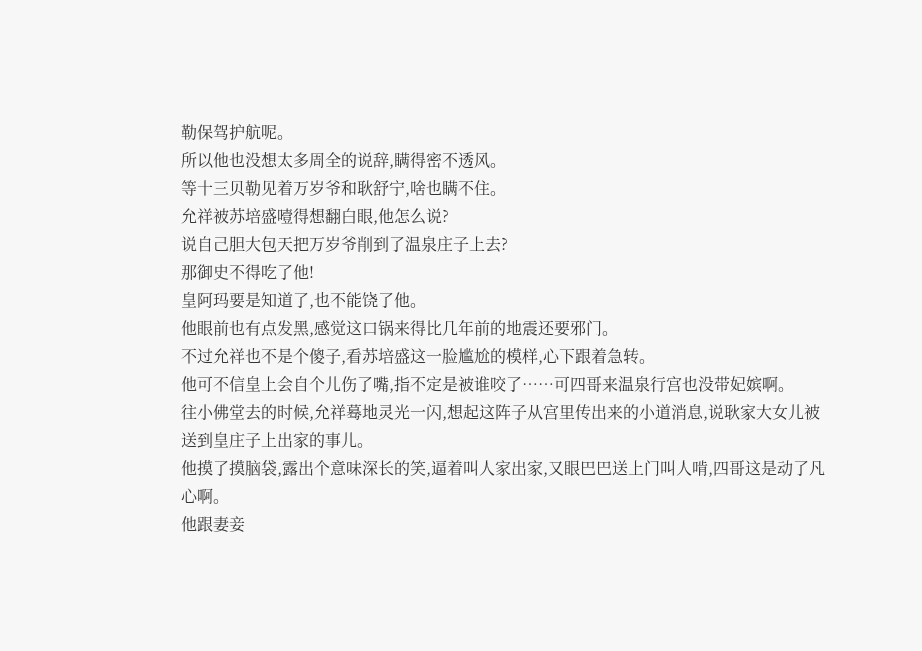勒保驾护航呢。
所以他也没想太多周全的说辞,瞒得密不透风。
等十三贝勒见着万岁爷和耿舒宁,啥也瞒不住。
允祥被苏培盛噎得想翻白眼,他怎么说?
说自己胆大包天把万岁爷削到了温泉庄子上去?
那御史不得吃了他!
皇阿玛要是知道了,也不能饶了他。
他眼前也有点发黑,感觉这口锅来得比几年前的地震还要邪门。
不过允祥也不是个傻子,看苏培盛这一脸尴尬的模样,心下跟着急转。
他可不信皇上会自个儿伤了嘴,指不定是被谁咬了……可四哥来温泉行宫也没带妃嫔啊。
往小佛堂去的时候,允祥蓦地灵光一闪,想起这阵子从宫里传出来的小道消息,说耿家大女儿被送到皇庄子上出家的事儿。
他摸了摸脑袋,露出个意味深长的笑,逼着叫人家出家,又眼巴巴送上门叫人啃,四哥这是动了凡心啊。
他跟妻妾